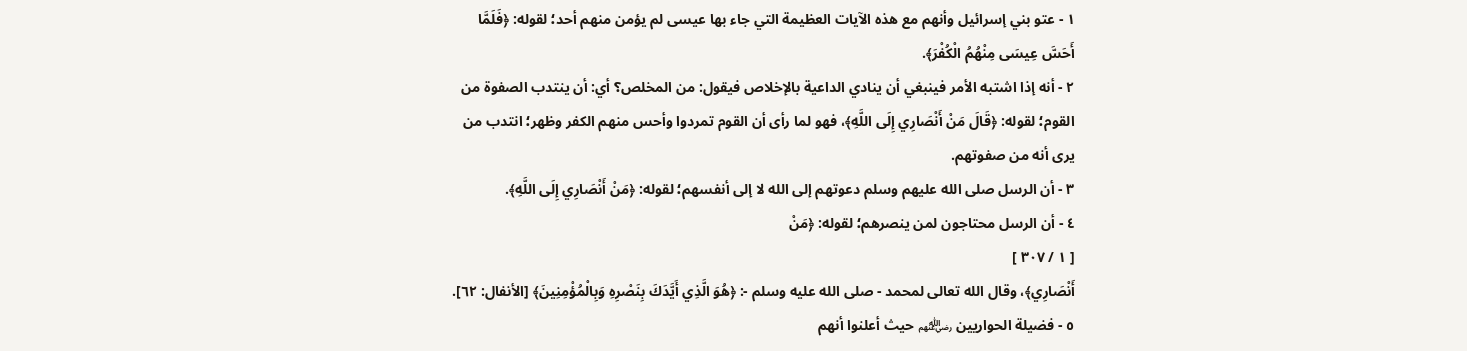١ - عتو بني إسرائيل وأنهم مع هذه الآيات العظيمة التي جاء بها عيسى لم يؤمن منهم أحد؛ لقوله: ﴿فَلَمَّا أَحَسَّ عِيسَى مِنْهُمُ الْكُفْرَ﴾.
٢ - أنه إذا اشتبه الأمر فينبغي أن ينادي الداعية بالإخلاص فيقول: من المخلص؟ أي: أن ينتدب الصفوة من القوم؛ لقوله: ﴿قَالَ مَنْ أَنْصَارِي إِلَى اللَّهِ﴾، فهو لما رأى أن القوم تمردوا وأحس منهم الكفر وظهر؛ انتدب من يرى أنه من صفوتهم.
٣ - أن الرسل صلى الله عليهم وسلم دعوتهم إلى الله لا إلى أنفسهم؛ لقوله: ﴿مَنْ أَنْصَارِي إِلَى اللَّهِ﴾.
٤ - أن الرسل محتاجون لمن ينصرهم؛ لقوله: ﴿مَنْ
[ ١ / ٣٠٧ ]
أَنْصَارِي﴾، وقال الله تعالى لمحمد - صلى الله عليه وسلم -: ﴿هُوَ الَّذِي أَيَّدَكَ بِنَصْرِهِ وَبِالْمُؤْمِنِينَ﴾ [الأنفال: ٦٢].
٥ - فضيلة الحواريين ﵃ حيث أعلنوا أنهم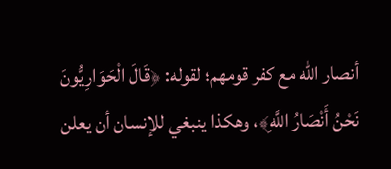أنصار الله مع كفر قومهم؛ لقوله: ﴿قَالَ الْحَوَارِيُّونَ نَحْنُ أَنْصَارُ اللَّهِ﴾، وهكذا ينبغي للإنسان أن يعلن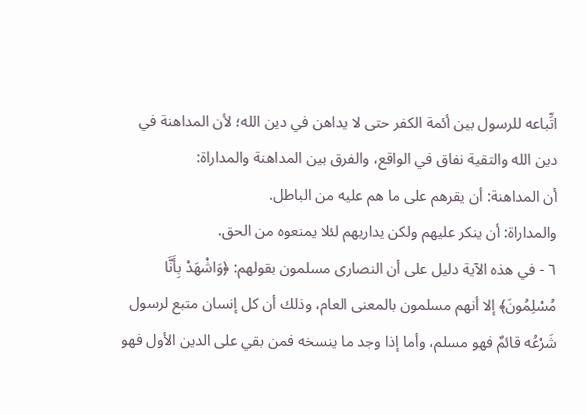اتِّباعه للرسول بين أئمة الكفر حتى لا يداهن في دين الله؛ لأن المداهنة في دين الله والتقية نفاق في الواقع، والفرق بين المداهنة والمداراة:
أن المداهنة: أن يقرهم على ما هم عليه من الباطل.
والمداراة: أن ينكر عليهم ولكن يداريهم لئلا يمنعوه من الحق.
٦ - في هذه الآية دليل على أن النصارى مسلمون بقولهم: ﴿وَاشْهَدْ بِأَنَّا مُسْلِمُونَ﴾ إلا أنهم مسلمون بالمعنى العام، وذلك أن كل إنسان متبع لرسول شَرْعُه قائمٌ فهو مسلم، وأما إذا وجد ما ينسخه فمن بقي على الدين الأول فهو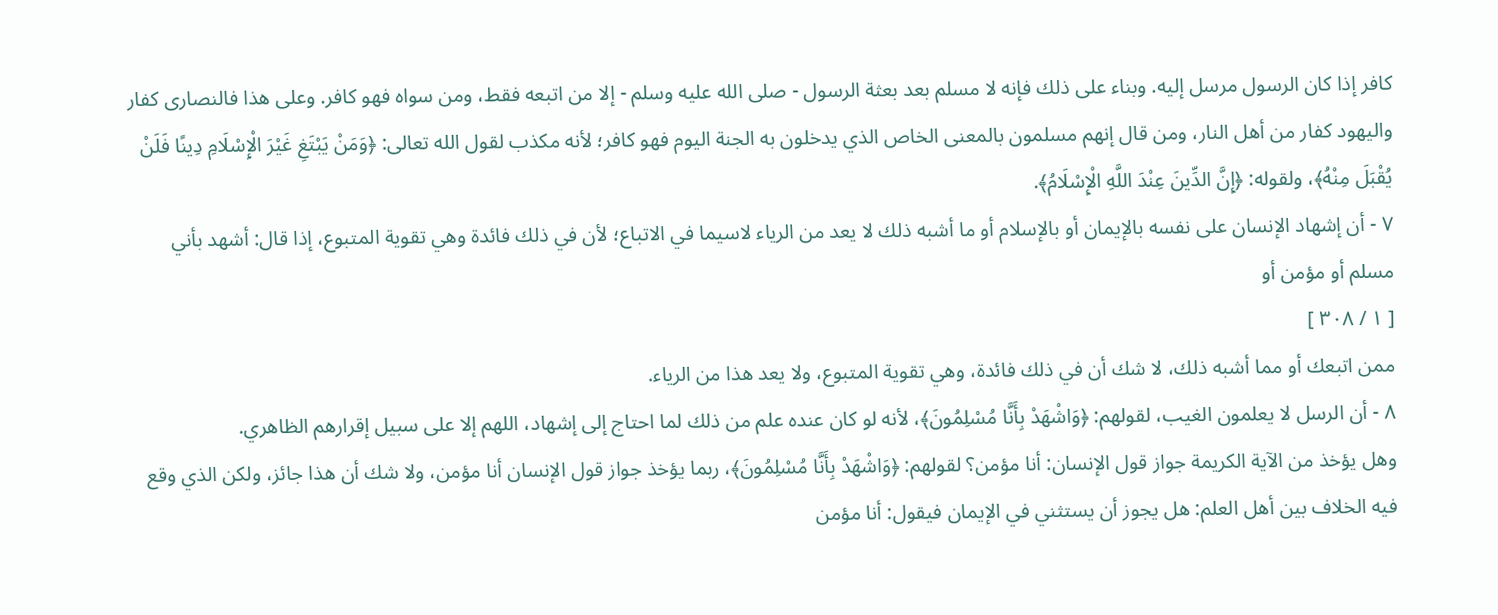كافر إذا كان الرسول مرسل إليه. وبناء على ذلك فإنه لا مسلم بعد بعثة الرسول - صلى الله عليه وسلم - إلا من اتبعه فقط، ومن سواه فهو كافر. وعلى هذا فالنصارى كفار واليهود كفار من أهل النار، ومن قال إنهم مسلمون بالمعنى الخاص الذي يدخلون به الجنة اليوم فهو كافر؛ لأنه مكذب لقول الله تعالى: ﴿وَمَنْ يَبْتَغِ غَيْرَ الْإِسْلَامِ دِينًا فَلَنْ يُقْبَلَ مِنْهُ﴾، ولقوله: ﴿إِنَّ الدِّينَ عِنْدَ اللَّهِ الْإِسْلَامُ﴾.
٧ - أن إشهاد الإنسان على نفسه بالإيمان أو بالإسلام أو ما أشبه ذلك لا يعد من الرياء لاسيما في الاتباع؛ لأن في ذلك فائدة وهي تقوية المتبوع، إذا قال: أشهد بأني مسلم أو مؤمن أو
[ ١ / ٣٠٨ ]
ممن اتبعك أو مما أشبه ذلك، لا شك أن في ذلك فائدة، وهي تقوية المتبوع، ولا يعد هذا من الرياء.
٨ - أن الرسل لا يعلمون الغيب، لقولهم: ﴿وَاشْهَدْ بِأَنَّا مُسْلِمُونَ﴾، لأنه لو كان عنده علم من ذلك لما احتاج إلى إشهاد، اللهم إلا على سبيل إقرارهم الظاهري.
وهل يؤخذ من الآية الكريمة جواز قول الإنسان: أنا مؤمن؟ لقولهم: ﴿وَاشْهَدْ بِأَنَّا مُسْلِمُونَ﴾، ربما يؤخذ جواز قول الإنسان أنا مؤمن، ولا شك أن هذا جائز، ولكن الذي وقع فيه الخلاف بين أهل العلم: هل يجوز أن يستثني في الإيمان فيقول: أنا مؤمن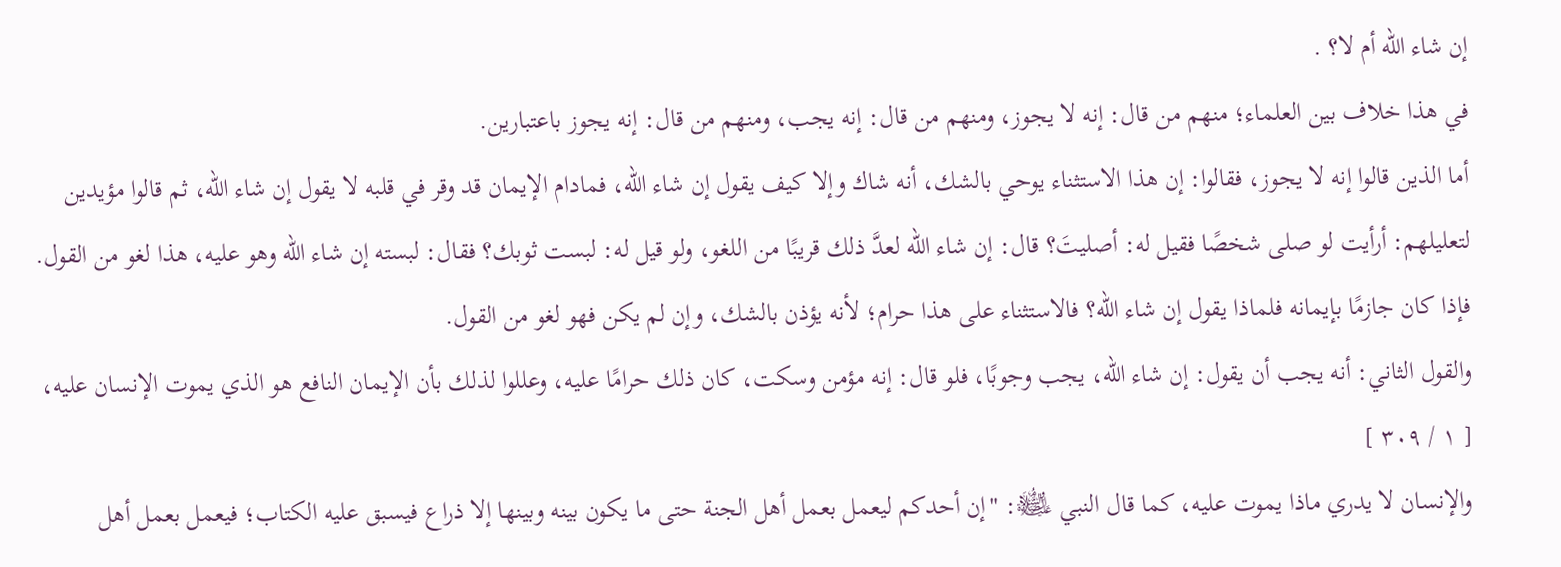إن شاء الله أم لا؟ .
في هذا خلاف بين العلماء؛ منهم من قال: إنه لا يجوز، ومنهم من قال: إنه يجب، ومنهم من قال: إنه يجوز باعتبارين.
أما الذين قالوا إنه لا يجوز، فقالوا: إن هذا الاستثناء يوحي بالشك، أنه شاك وإلا كيف يقول إن شاء الله، فمادام الإيمان قد وقر في قلبه لا يقول إن شاء الله، ثم قالوا مؤيدين لتعليلهم: أرأيت لو صلى شخصًا فقيل له: أصليتَ؟ قال: إن شاء الله لعدَّ ذلك قريبًا من اللغو، ولو قيل له: لبست ثوبك؟ فقال: لبسته إن شاء الله وهو عليه، هذا لغو من القول. فإذا كان جازمًا بإيمانه فلماذا يقول إن شاء الله؟ فالاستثناء على هذا حرام؛ لأنه يؤذن بالشك، وإن لم يكن فهو لغو من القول.
والقول الثاني: أنه يجب أن يقول: إن شاء الله، يجب وجوبًا، فلو قال: إنه مؤمن وسكت، كان ذلك حرامًا عليه، وعللوا لذلك بأن الإيمان النافع هو الذي يموت الإنسان عليه،
[ ١ / ٣٠٩ ]
والإنسان لا يدري ماذا يموت عليه، كما قال النبي ﵊: "إن أحدكم ليعمل بعمل أهل الجنة حتى ما يكون بينه وبينها إلا ذراع فيسبق عليه الكتاب؛ فيعمل بعمل أهل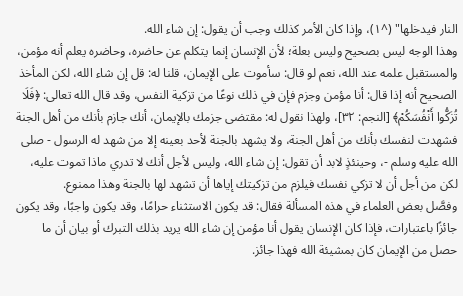النار فيدخلها" (^١)، وإذا كان الأمر كذلك وجب أن يقول: إن شاء الله.
وهذا الوجه ليس بصحيح وليس بعلة؛ لأن الإنسان إنما يتكلم عن حاضره، وحاضره يعلم أنه مؤمن، والمستقبل علمه عند الله، نعم لو قال: سأموت على الإيمان، قلنا له: قل إن شاء الله، لكن المأخذ الصحيح أنه إذا قال: أنا مؤمن وجزم فإن في ذلك نوعًا من تزكية النفس، وقد قال الله تعالى: ﴿فَلَا تُزَكُّوا أَنْفُسَكُمْ﴾ [النجم: ٣٢]، ولهذا نقول له: مقتضى جزمك بالإيمان، أنك جازم بأنك من أهل الجنة فشهدت لنفسك بأنك من أهل الجنة، ولا يشهد بالجنة لأحد بعينه إلا من شهد له الرسول - صلى الله عليه وسلم -، وحينئذٍ لابد أن تقول: إن شاء الله، وليس لأجل أنك لا تدري ماذا تموت عليه، لكن من أجل أن لا تزكي نفسك فيلزم من تزكيتك إياها أن تشهد لها بالجنة وهذا ممنوع.
وفصَّل بعض العلماء في هذه المسألة فقال: قد يكون الاستثناء حرامًا، وقد يكون واجبًا، وقد يكون جائزًا باعتبارات، فإذا كان الإنسان يقول أنا مؤمن إن شاء الله يريد بذلك التبرك أو بيان أن ما حصل من الإيمان كان بمشيئة الله فهذا جائز.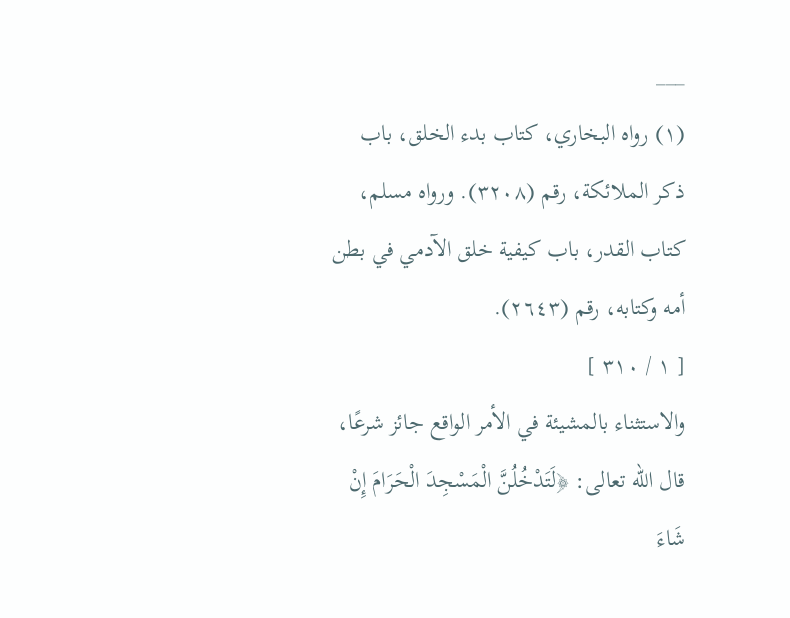___
(١) رواه البخاري، كتاب بدء الخلق، باب ذكر الملائكة، رقم (٣٢٠٨). ورواه مسلم، كتاب القدر، باب كيفية خلق الآدمي في بطن أمه وكتابه، رقم (٢٦٤٣).
[ ١ / ٣١٠ ]
والاستثناء بالمشيئة في الأمر الواقع جائز شرعًا، قال الله تعالى: ﴿لَتَدْخُلُنَّ الْمَسْجِدَ الْحَرَامَ إِنْ شَاءَ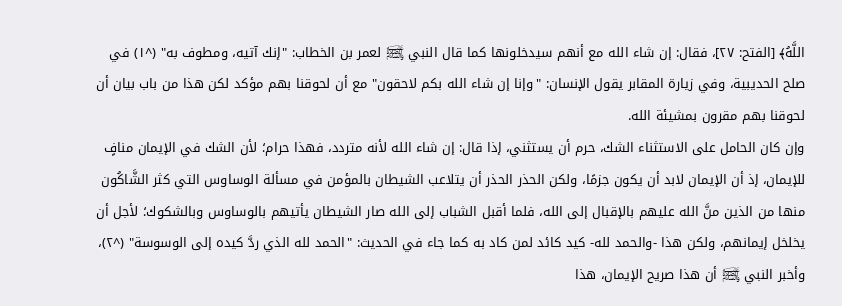اللَّهُ﴾ [الفتح: ٢٧]، فقال: إن شاء الله مع أنهم سيدخلونها كما قال النبي ﵊ لعمر بن الخطاب: "إنك آتيه، ومطوف به" (^١) في صلح الحديبية، وفي زيارة المقابر يقول الإنسان: "وإنا إن شاء الله بكم لاحقون" مع أن لحوقنا بهم مؤكد لكن هذا من باب بيان أن لحوقنا بهم مقرون بمشيئة الله.
وإن كان الحامل على الاستثناء الشك، حرم أن يستثني، إذا قال: إن شاء الله لأنه متردد، فهذا حرام؛ لأن الشك في الإيمان منافٍ للإيمان، إذ أن الإيمان لابد أن يكون جزمًا، ولكن الحذر الحذر أن يتلاعب الشيطان بالمؤمن في مسألة الوساوس التي كثر الشَّاكُون منها من الذين منَّ الله عليهم بالإقبال إلى الله، فلما أقبل الشباب إلى الله صار الشيطان يأتيهم بالوساوس وبالشكوك؛ لأجل أن يخلخل إيمانهم، ولكن هذا -والحمد لله- كيد كائد لمن كاد به كما جاء في الحديث: "الحمد لله الذي ردَّ كيده إلى الوسوسة" (^٢)، وأخبر النبي ﵊ أن هذا صريح الإيمان، هذا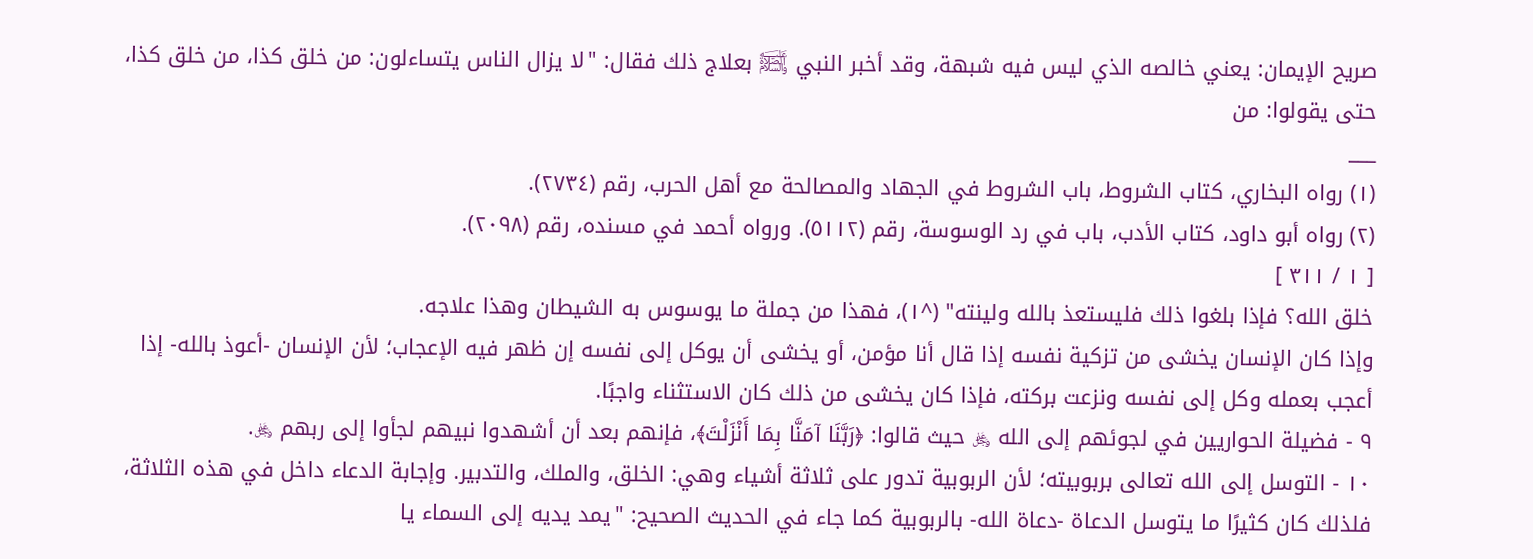صريح الإيمان: يعني خالصه الذي ليس فيه شبهة، وقد أخبر النبي ﵊ بعلاج ذلك فقال: "لا يزال الناس يتساءلون: من خلق كذا، من خلق كذا، حتى يقولوا: من
___
(١) رواه البخاري، كتاب الشروط، باب الشروط في الجهاد والمصالحة مع أهل الحرب، رقم (٢٧٣٤).
(٢) رواه أبو داود، كتاب الأدب، باب في رد الوسوسة، رقم (٥١١٢). ورواه أحمد في مسنده، رقم (٢٠٩٨).
[ ١ / ٣١١ ]
خلق الله؟ فإذا بلغوا ذلك فليستعذ بالله ولينته" (^١)، فهذا من جملة ما يوسوس به الشيطان وهذا علاجه.
وإذا كان الإنسان يخشى من تزكية نفسه إذا قال أنا مؤمن، أو يخشى أن يوكل إلى نفسه إن ظهر فيه الإعجاب؛ لأن الإنسان -أعوذ بالله- إذا أعجب بعمله وكل إلى نفسه ونزعت بركته، فإذا كان يخشى من ذلك كان الاستثناء واجبًا.
٩ - فضيلة الحواريين في لجوئهم إلى الله ﷿ حيث قالوا: ﴿رَبَّنَا آمَنَّا بِمَا أَنْزَلْتَ﴾، فإنهم بعد أن أشهدوا نبيهم لجأوا إلى ربهم ﷿.
١٠ - التوسل إلى الله تعالى بربوبيته؛ لأن الربوبية تدور على ثلاثة أشياء وهي: الخلق، والملك، والتدبير. وإجابة الدعاء داخل في هذه الثلاثة، فلذلك كان كثيرًا ما يتوسل الدعاة -دعاة الله- بالربوبية كما جاء في الحديث الصحيح: "يمد يديه إلى السماء يا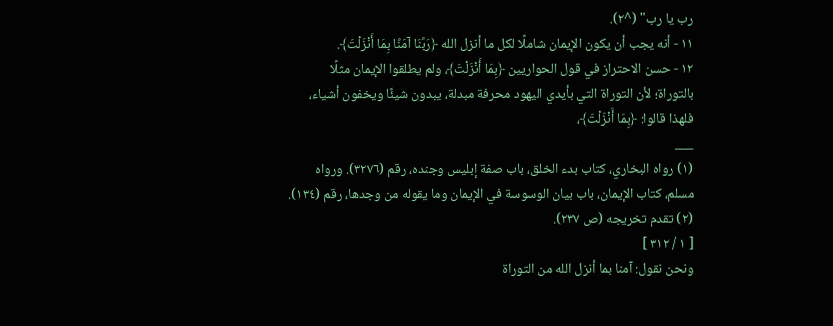رب يا رب" (^٢).
١١ - أنه يجب أن يكون الإيمان شاملًا لكل ما أنزل الله ﴿رَبَّنَا آمَنَّا بِمَا أَنْزَلْتَ﴾.
١٢ - حسن الاحتراز في قول الحواريين ﴿بِمَا أَنْزَلْتَ﴾، ولم يطلقوا الإيمان مثلًا بالتوراة؛ لأن التوراة التي بأيدي اليهود محرفة مبدلة، يبدون شيئًا ويخفون أشياء، فلهذا قالوا: ﴿بِمَا أَنْزَلْتَ﴾،
___
(١) رواه البخاري، كتاب بدء الخلق، باب صفة إبليس وجنده، رقم (٣٢٧٦). ورواه مسلم، كتاب الإيمان، باب بيان الوسوسة في الإيمان وما يقوله من وجدها، رقم (١٣٤).
(٢) تقدم تخريجه (ص ٢٣٧).
[ ١ / ٣١٢ ]
ونحن نقول: آمنا بما أنزل الله من التوراة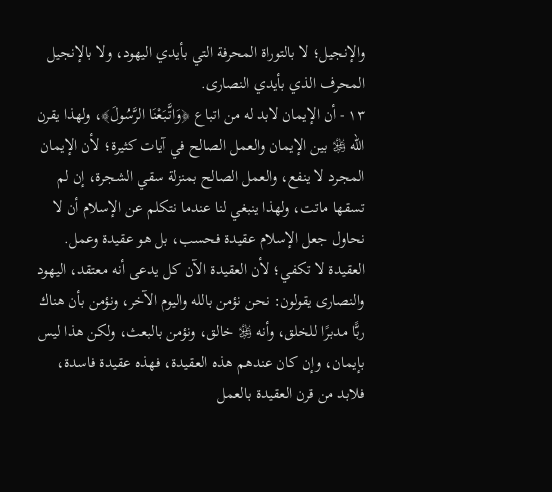والإنجيل؛ لا بالتوراة المحرفة التي بأيدي اليهود، ولا بالإنجيل المحرف الذي بأيدي النصارى.
١٣ - أن الإيمان لابد له من اتباع ﴿وَاتَّبَعْنَا الرَّسُولَ﴾، ولهذا يقرن الله ﷿ بين الإيمان والعمل الصالح في آيات كثيرة؛ لأن الإيمان المجرد لا ينفع، والعمل الصالح بمنزلة سقي الشجرة، إن لم تسقها ماتت، ولهذا ينبغي لنا عندما نتكلم عن الإسلام أن لا نحاول جعل الإسلام عقيدة فحسب، بل هو عقيدة وعمل. العقيدة لا تكفي؛ لأن العقيدة الآن كل يدعى أنه معتقد، اليهود والنصارى يقولون: نحن نؤمن بالله واليوم الآخر، ونؤمن بأن هناك ربًّا مدبرًا للخلق، وأنه ﷿ خالق، ونؤمن بالبعث، ولكن هذا ليس بإيمان، وإن كان عندهم هذه العقيدة، فهذه عقيدة فاسدة، فلابد من قرن العقيدة بالعمل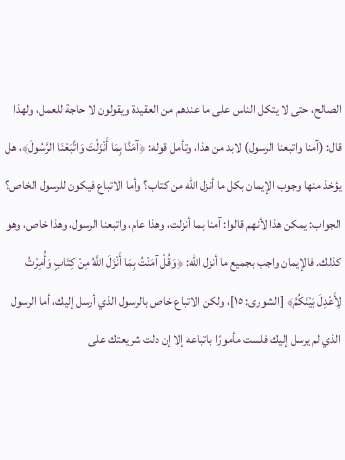الصالح، حتى لا يتكل الناس على ما عندهم من العقيدة ويقولون لا حاجة للعمل، ولهذا قال: (آمنا واتبعنا الرسول) لابد من هذا، وتأمل قوله: ﴿آمَنَّا بِمَا أَنْزَلْتَ وَاتَّبَعْنَا الرَّسُولَ﴾، هل يؤخذ منها وجوب الإيمان بكل ما أنزل الله من كتاب؟ وأما الاتباع فيكون للرسول الخاص؟
الجواب: يمكن هذا لأنهم قالوا: آمنا بما أنزلت، وهذا عام، واتبعنا الرسول، وهذا خاص، وهو كذلك. فالإيمان واجب بجميع ما أنزل الله: ﴿وَقُلْ آمَنْتُ بِمَا أَنْزَلَ اللَّهُ مِنْ كِتَابٍ وَأُمِرْتُ لِأَعْدِلَ بَيْنَكُمُ﴾ [الشورى: ١٥]، ولكن الاتباع خاص بالرسول الذي أرسل إليك، أما الرسول الذي لم يرسل إليك فلست مأمورًا باتباعه إلا إن دلت شريعتك على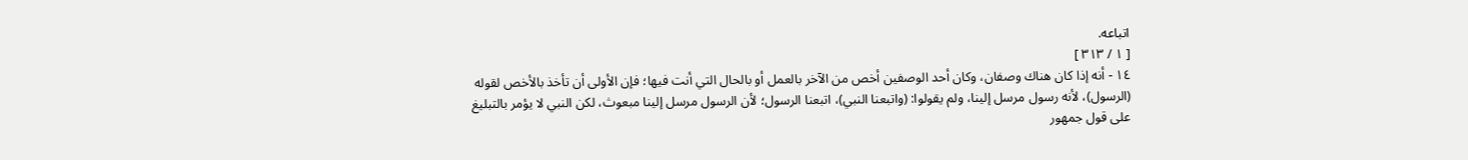اتباعه.
[ ١ / ٣١٣ ]
١٤ - أنه إذا كان هناك وصفان، وكان أحد الوصفين أخص من الآخر بالعمل أو بالحال التي أنت فيها؛ فإن الأولى أن تأخذ بالأخص لقوله (الرسول)، لأنه رسول مرسل إلينا، ولم يقولوا: (واتبعنا النبي)، اتبعنا الرسول؛ لأن الرسول مرسل إلينا مبعوث، لكن النبي لا يؤمر بالتبليغ على قول جمهور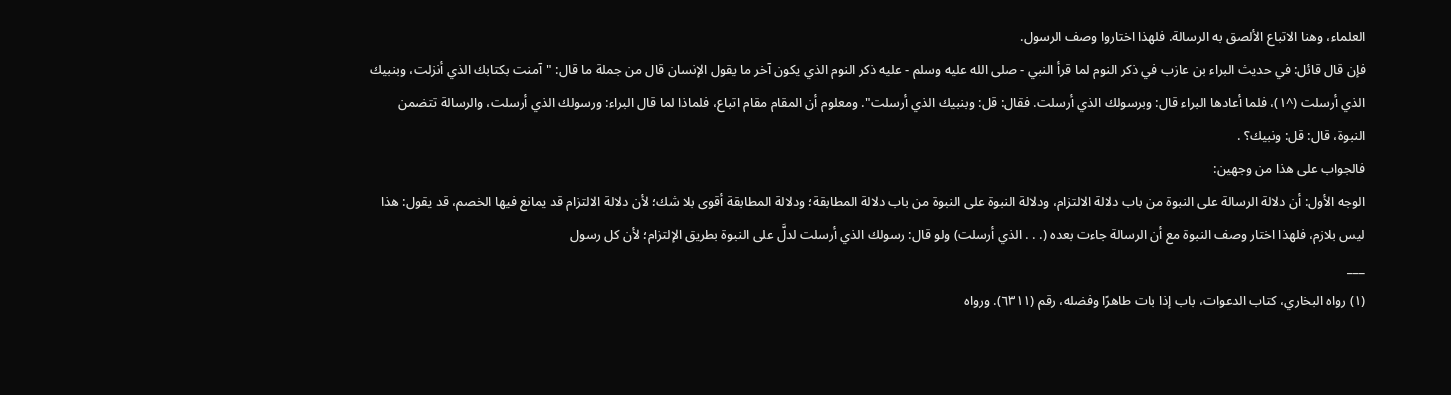العلماء، وهنا الاتباع الألصق به الرسالة. فلهذا اختاروا وصف الرسول.
فإن قال قائل: في حديث البراء بن عازب في ذكر النوم لما قرأ النبي - صلى الله عليه وسلم - عليه ذكر النوم الذي يكون آخر ما يقول الإنسان قال من جملة ما قال: "آمنت بكتابك الذي أنزلت، وبنبيك الذي أرسلت (^١)، فلما أعادها البراء قال: وبرسولك الذي أرسلت. فقال: قل: وبنبيك الذي أرسلت". ومعلوم أن المقام مقام اتباع، فلماذا لما قال البراء: ورسولك الذي أرسلت، والرسالة تتضمن النبوة، قال: قل: ونبيك؟ .
فالجواب على هذا من وجهين:
الوجه الأول: أن دلالة الرسالة على النبوة من باب دلالة الالتزام، ودلالة النبوة على النبوة من باب دلالة المطابقة؛ ودلالة المطابقة أقوى بلا شك؛ لأن دلالة الالتزام قد يمانع فيها الخصم، قد يقول: هذا ليس بلازم، فلهذا اختار وصف النبوة مع أن الرسالة جاءت بعده (. . . الذي أرسلت) ولو قال: رسولك الذي أرسلت لدلَّ على النبوة بطريق الإلتزام؛ لأن كل رسول
___
(١) رواه البخاري، كتاب الدعوات، باب إذا بات طاهرًا وفضله، رقم (٦٣١١). ورواه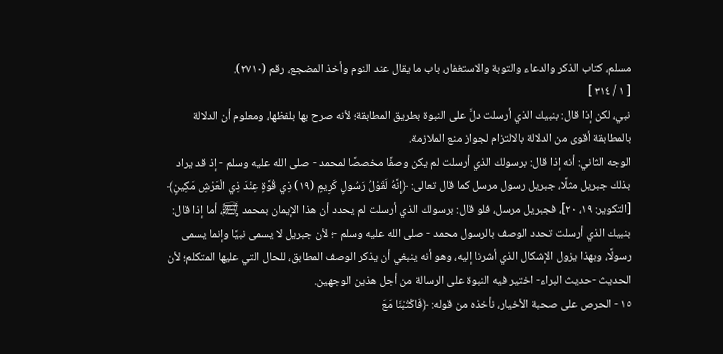مسلم، كتاب الذكر والدعاء والتوبة والاستغفار، باب ما يقال عند النوم وأخذ المضجع، رقم (٢٧١٠).
[ ١ / ٣١٤ ]
نبي، لكن إذا قال: بنبيك الذي أرسلت دلَّ على النبوة بطريق المطابقة؛ لأنه صرح بها بلفظها، ومعلوم أن الدلالة بالمطابقة أقوى من الدلالة بالالتزام لجواز منع الملازمة.
الوجه الثاني: أنه إذا قال: برسولك الذي أرسلت لم يكن وصفًا مخصصًا لمحمد - صلى الله عليه وسلم - إذ قد يراد بذلك جبريل مثلًا، جبريل رسول مرسل كما قال تعالى: ﴿إِنَّهُ لَقَوْلُ رَسُولٍ كَرِيمٍ (١٩) ذِي قُوَّةٍ عِنْدَ ذِي الْعَرْشِ مَكِينٍ﴾ [التكوير: ١٩، ٢٠]، فجبريل مرسل، فلو قال: برسولك الذي أرسلت لم يحدد أن هذا الإيمان بمحمد ﵊، أما إذا قال: بنبيك الذي أرسلت تحدد الوصف بالرسول محمد - صلى الله عليه وسلم -؛ لأن جبريل لا يسمى نبيًا وإنما يسمى رسولًا، وبهذا يزول الإشكال الذي أشرنا إليه، وهو أنه ينبغي أن يذكر الوصف المطابق، للحال التي عليها المتكلم؛ لأن الحديث -حديث البراء- اختير فيه النبوة على الرسالة من أجل هذين الوجهين.
١٥ - الحرص على صحبة الأخيار، نأخذه من قوله: ﴿فَاكْتُبْنَا مَعَ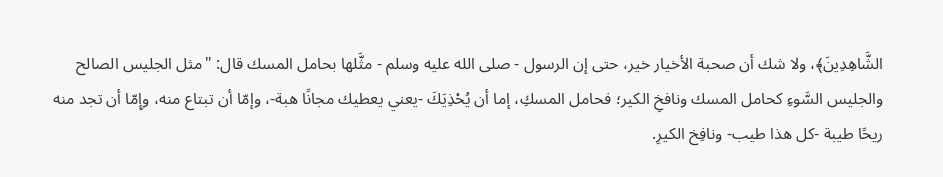الشَّاهِدِينَ﴾، ولا شك أن صحبة الأخيار خير، حتى إن الرسول - صلى الله عليه وسلم - مثَّلها بحامل المسك قال: "مثل الجليس الصالح والجليس السَّوءِ كحامل المسك ونافخِ الكير؛ فحامل المسكِ، إما أن يُحْذِيَكَ -يعني يعطيك مجانًا هبة-، وإمّا أن تبتاع منه، وإِمّا أن تجد منه ريحًا طيبة -كل هذا طيب- ونافِخ الكيرِ.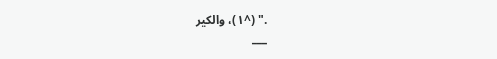." (^١)، والكير
___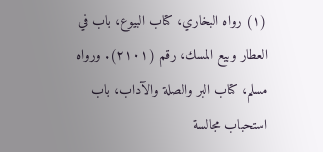(١) رواه البخاري، كتاب البيوع، باب في العطار وبيع المسك، رقم (٢١٠١). ورواه مسلم، كتاب البر والصلة والآداب، باب استحباب مجالسة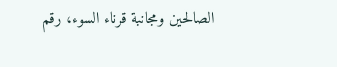الصالحين ومجانبة قرناء السوء، رقم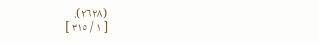(٢٦٢٨).
[ ١ / ٣١٥ ]